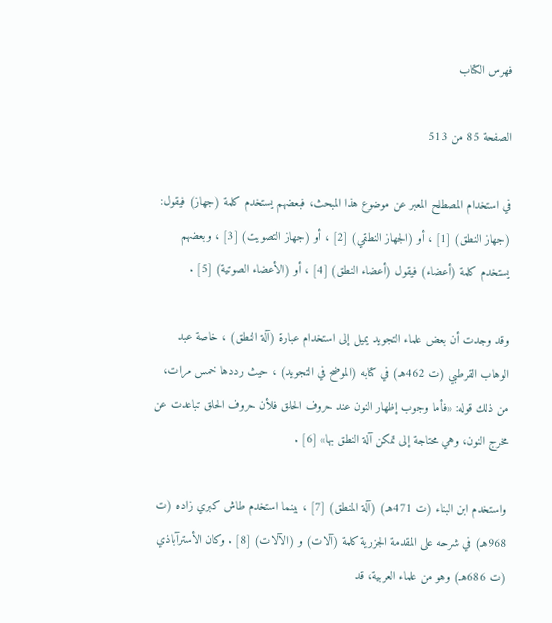فهرس الكتاب

الصفحة 85 من 513

في استخدام المصطلح المعبر عن موضوع هذا المبحث، فبعضهم يستخدم كلمة (جهاز) فيقول: (جهاز النطق) [1] ، أو (الجهاز النطقي) [2] ، أو (جهاز التصويت) [3] ، وبعضهم يستخدم كلمة (أعضاء) فيقول (أعضاء النطق) [4] ، أو (الأعضاء الصوتية) [5] .

وقد وجدت أن بعض علماء التجويد يميل إلى استخدام عبارة (آلة النطق) ، خاصة عبد الوهاب القرطبي (ت 462هـ) في كتابه (الموضح في التجويد) ، حيث رددها خمس مرات، من ذلك قوله: «فأما وجوب إظهار النون عند حروف الحلق فلأن حروف الحلق تباعدت عن مخرج النون، وهي محتاجة إلى تمكن آلة النطق بها» [6] .

واستخدم ابن البناء (ت 471هـ) (آلة المنطق) [7] ، بينما استخدم طاش كبري زاده (ت 968هـ) في شرحه على المقدمة الجزرية كلمة (آلات) و (الآلات) [8] . وكان الأسترآباذي (ت 686هـ) وهو من علماء العربية، قد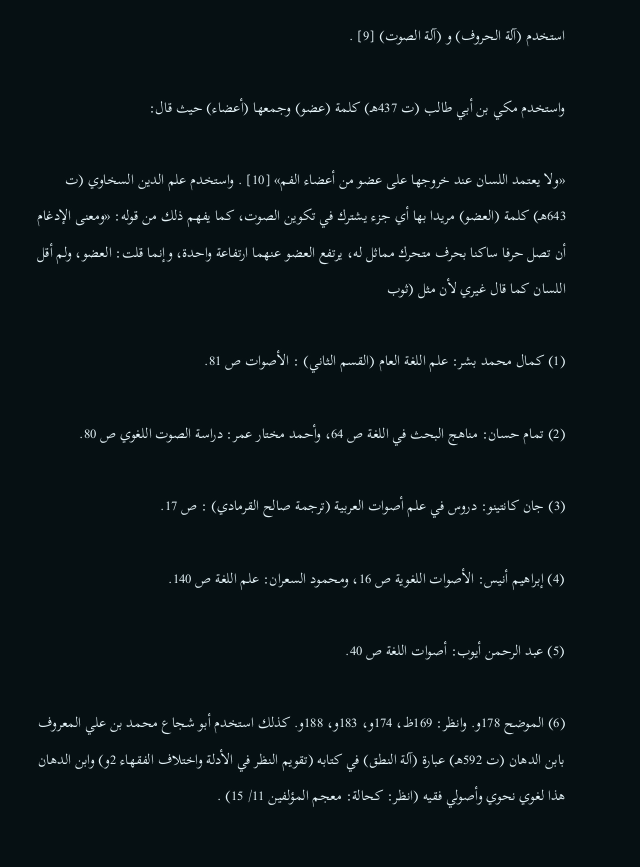استخدم (آلة الحروف) و (آلة الصوت) [9] .

واستخدم مكي بن أبي طالب (ت 437هـ) كلمة (عضو) وجمعها (أعضاء) حيث قال:

«ولا يعتمد اللسان عند خروجها على عضو من أعضاء الفم» [10] . واستخدم علم الدين السخاوي (ت 643هـ) كلمة (العضو) مريدا بها أي جزء يشترك في تكوين الصوت، كما يفهم ذلك من قوله: «ومعنى الإدغام أن تصل حرفا ساكنا بحرف متحرك مماثل له، يرتفع العضو عنهما ارتفاعة واحدة، وإنما قلت: العضو، ولم أقل اللسان كما قال غيري لأن مثل (ثوب

(1) كمال محمد بشر: علم اللغة العام (القسم الثاني) : الأصوات ص 81.

(2) تمام حسان: مناهج البحث في اللغة ص 64، وأحمد مختار عمر: دراسة الصوت اللغوي ص 80.

(3) جان كانتينو: دروس في علم أصوات العربية (ترجمة صالح القرمادي) : ص 17.

(4) إبراهيم أنيس: الأصوات اللغوية ص 16، ومحمود السعران: علم اللغة ص 140.

(5) عبد الرحمن أيوب: أصوات اللغة ص 40.

(6) الموضح 178و. وانظر: 169ظ، 174و، 183و، 188و. كذلك استخدم أبو شجاع محمد بن علي المعروف بابن الدهان (ت 592هـ) عبارة (آلة النطق) في كتابه (تقويم النظر في الأدلة واختلاف الفقهاء 2و) وابن الدهان هذا لغوي نحوي وأصولي فقيه (انظر: كحالة: معجم المؤلفين 11/ 15) .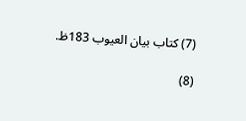(7) كتاب بيان العيوب 183ظ.

(8)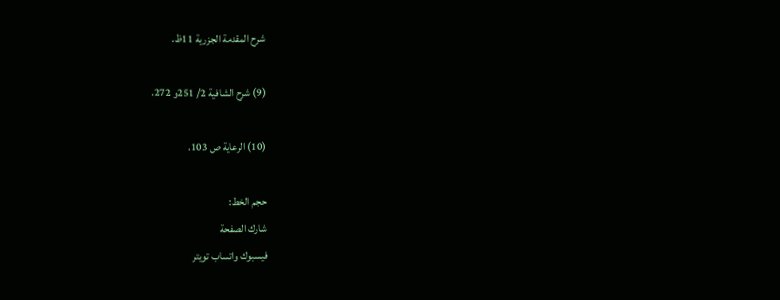شرح المقدمة الجزرية 11ظ.

(9) شرح الشافية 2/ 251و 272.

(10) الرعاية ص 103.

حجم الخط:
شارك الصفحة
فيسبوك واتساب تويتر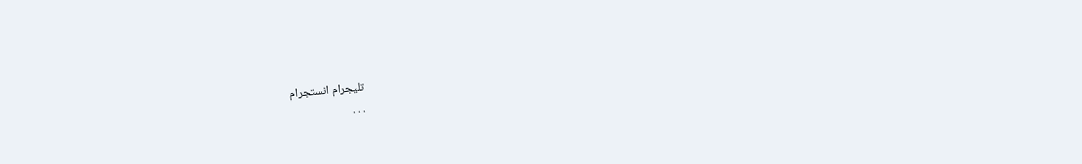تليجرام انستجرام
. . .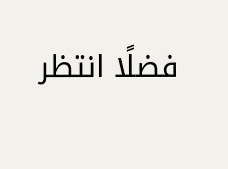فضلًا انتظر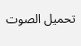تحميل الصوت